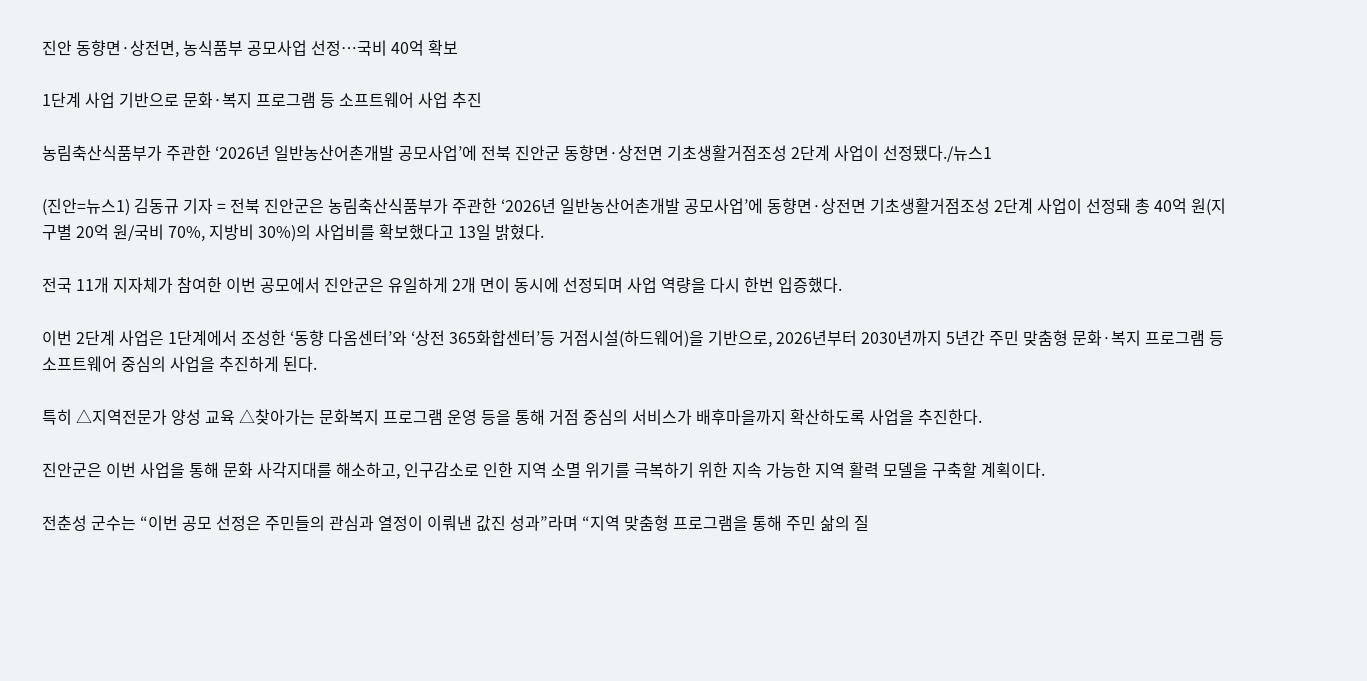진안 동향면·상전면, 농식품부 공모사업 선정…국비 40억 확보

1단계 사업 기반으로 문화·복지 프로그램 등 소프트웨어 사업 추진

농림축산식품부가 주관한 ‘2026년 일반농산어촌개발 공모사업’에 전북 진안군 동향면·상전면 기초생활거점조성 2단계 사업이 선정됐다./뉴스1

(진안=뉴스1) 김동규 기자 = 전북 진안군은 농림축산식품부가 주관한 ‘2026년 일반농산어촌개발 공모사업’에 동향면·상전면 기초생활거점조성 2단계 사업이 선정돼 총 40억 원(지구별 20억 원/국비 70%, 지방비 30%)의 사업비를 확보했다고 13일 밝혔다.

전국 11개 지자체가 참여한 이번 공모에서 진안군은 유일하게 2개 면이 동시에 선정되며 사업 역량을 다시 한번 입증했다.

이번 2단계 사업은 1단계에서 조성한 ‘동향 다옴센터’와 ‘상전 365화합센터’등 거점시설(하드웨어)을 기반으로, 2026년부터 2030년까지 5년간 주민 맞춤형 문화·복지 프로그램 등 소프트웨어 중심의 사업을 추진하게 된다.

특히 △지역전문가 양성 교육 △찾아가는 문화복지 프로그램 운영 등을 통해 거점 중심의 서비스가 배후마을까지 확산하도록 사업을 추진한다.

진안군은 이번 사업을 통해 문화 사각지대를 해소하고, 인구감소로 인한 지역 소멸 위기를 극복하기 위한 지속 가능한 지역 활력 모델을 구축할 계획이다.

전춘성 군수는 “이번 공모 선정은 주민들의 관심과 열정이 이뤄낸 값진 성과”라며 “지역 맞춤형 프로그램을 통해 주민 삶의 질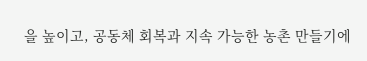을 높이고, 공동체 회복과 지속 가능한 농촌 만들기에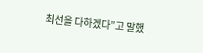최선을 다하겠다”고 말했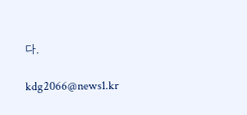다.

kdg2066@news1.kr